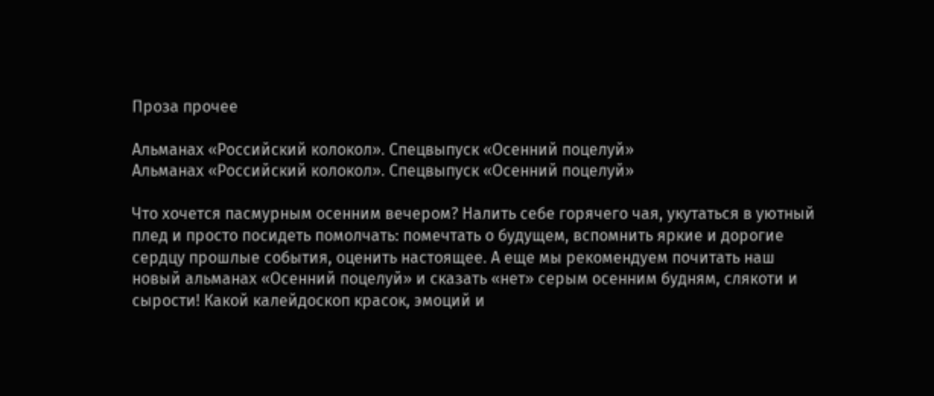Проза прочее

Альманах «Российский колокол». Спецвыпуск «Осенний поцелуй»
Альманах «Российский колокол». Спецвыпуск «Осенний поцелуй»

Что хочется пасмурным осенним вечером? Налить себе горячего чая, укутаться в уютный плед и просто посидеть помолчать: помечтать о будущем, вспомнить яркие и дорогие сердцу прошлые события, оценить настоящее. А еще мы рекомендуем почитать наш новый альманах «Осенний поцелуй» и сказать «нет» серым осенним будням, слякоти и сырости! Какой калейдоскоп красок, эмоций и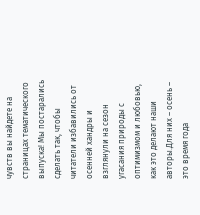чувств вы найдете на страницах тематического выпуска! Мы постарались сделать так, чтобы читатели избавились от осенней хандры и взглянули на сезон угасания природы с оптимизмом и любовью, как это делают наши авторы.Для них – осень – это время года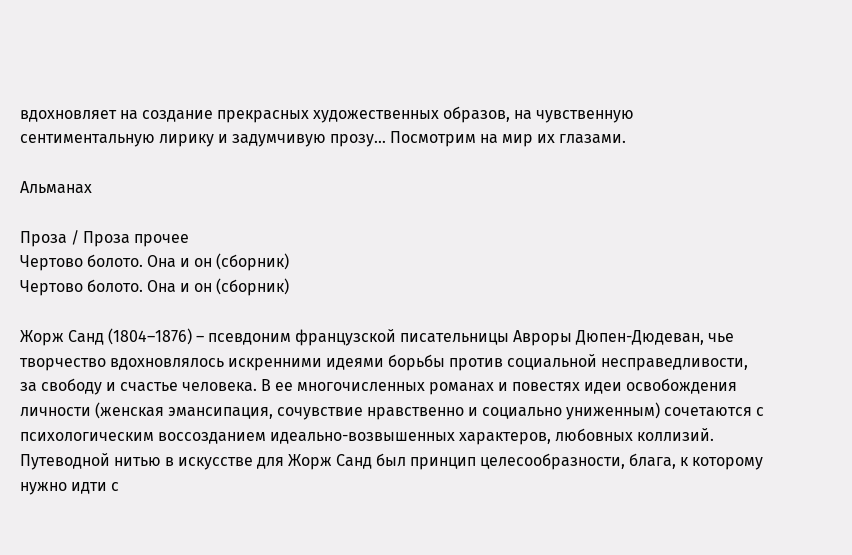вдохновляет на создание прекрасных художественных образов, на чувственную сентиментальную лирику и задумчивую прозу… Посмотрим на мир их глазами.

Альманах

Проза / Проза прочее
Чертово болото. Она и он (сборник)
Чертово болото. Она и он (сборник)

Жорж Санд (1804–1876) – псевдоним французской писательницы Авроры Дюпен-Дюдеван, чье творчество вдохновлялось искренними идеями борьбы против социальной несправедливости, за свободу и счастье человека. В ее многочисленных романах и повестях идеи освобождения личности (женская эмансипация, сочувствие нравственно и социально униженным) сочетаются с психологическим воссозданием идеально-возвышенных характеров, любовных коллизий. Путеводной нитью в искусстве для Жорж Санд был принцип целесообразности, блага, к которому нужно идти с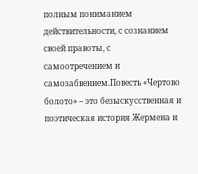полным пониманием действительности, с сознанием своей правоты, с самоотречением и самозабвением.Повесть «Чертово болото» – это безыскусственная и поэтическая история Жермена и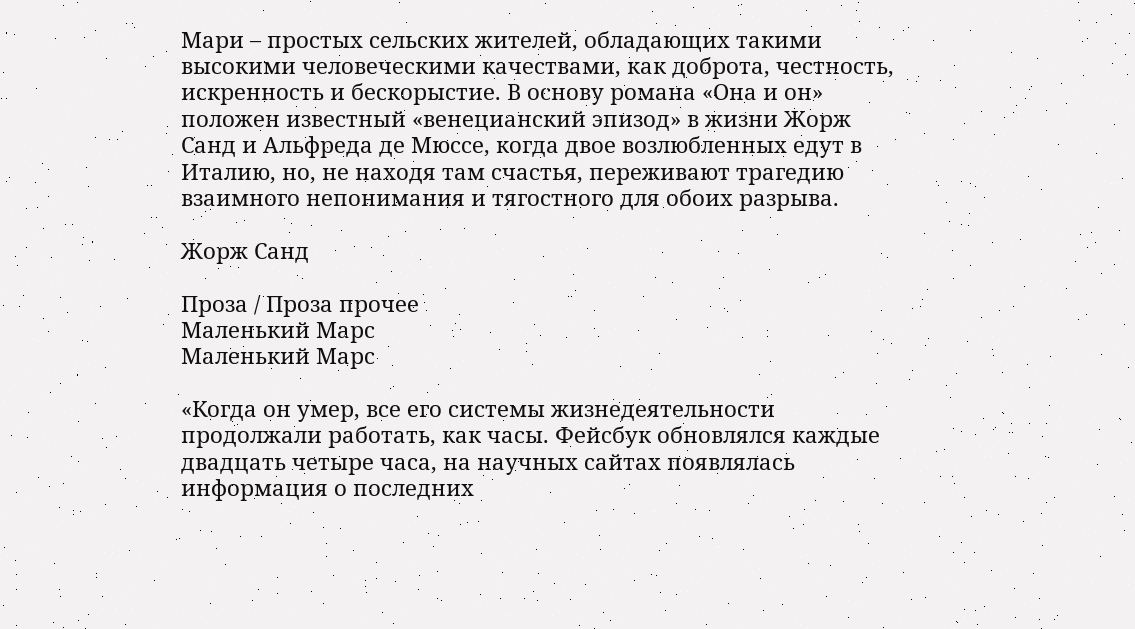Мари – простых сельских жителей, обладающих такими высокими человеческими качествами, как доброта, честность, искренность и бескорыстие. В основу романа «Она и он» положен известный «венецианский эпизод» в жизни Жорж Санд и Альфреда де Мюссе, когда двое возлюбленных едут в Италию, но, не находя там счастья, переживают трагедию взаимного непонимания и тягостного для обоих разрыва.

Жорж Санд

Проза / Проза прочее
Маленький Марс
Маленький Марс

«Когда он умер, все его системы жизнедеятельности продолжали работать, как часы. Фейсбук обновлялся каждые двадцать четыре часа, на научных сайтах появлялась информация о последних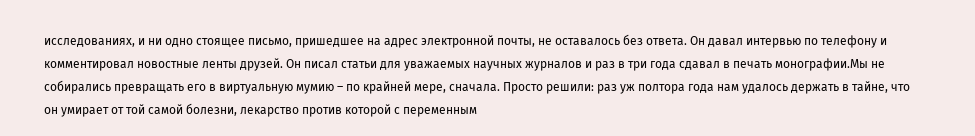исследованиях, и ни одно стоящее письмо, пришедшее на адрес электронной почты, не оставалось без ответа. Он давал интервью по телефону и комментировал новостные ленты друзей. Он писал статьи для уважаемых научных журналов и раз в три года сдавал в печать монографии.Мы не собирались превращать его в виртуальную мумию – по крайней мере, сначала. Просто решили: раз уж полтора года нам удалось держать в тайне, что он умирает от той самой болезни, лекарство против которой с переменным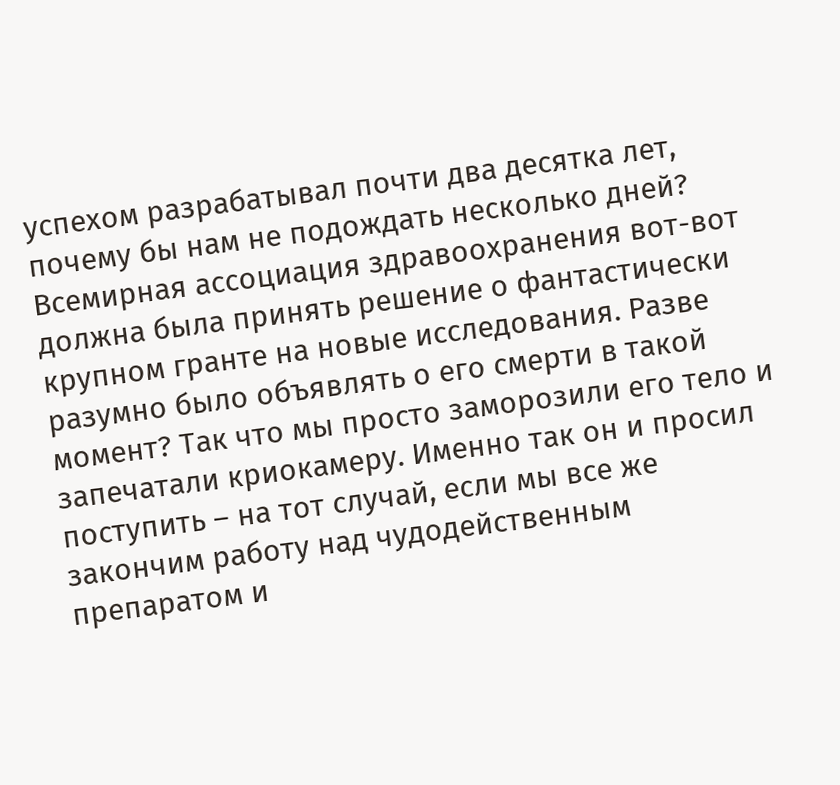успехом разрабатывал почти два десятка лет, почему бы нам не подождать несколько дней? Всемирная ассоциация здравоохранения вот-вот должна была принять решение о фантастически крупном гранте на новые исследования. Разве разумно было объявлять о его смерти в такой момент? Так что мы просто заморозили его тело и запечатали криокамеру. Именно так он и просил поступить – на тот случай, если мы все же закончим работу над чудодейственным препаратом и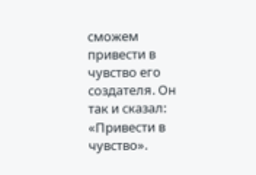сможем привести в чувство его создателя. Он так и сказал: «Привести в чувство».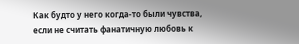Как будто у него когда-то были чувства, если не считать фанатичную любовь к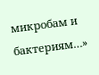микробам и бактериям…»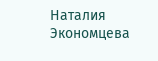Наталия Экономцева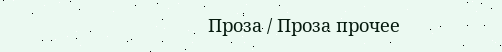Проза / Проза прочее